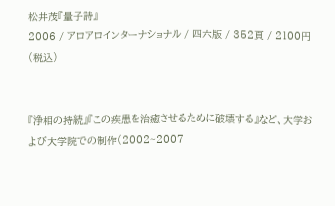松井茂『量子詩』
2006 / アロアロインターナショナル / 四六版 / 352頁 / 2100円(税込)


『浄相の持続』『この疾患を治癒させるために破壊する』など、大学および大学院での制作(2002~2007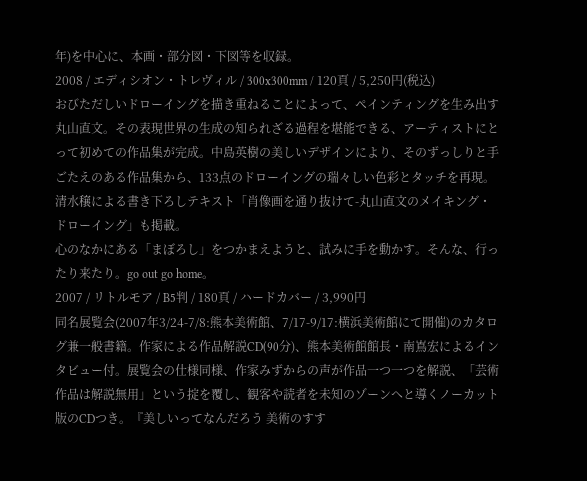年)を中心に、本画・部分図・下図等を収録。
2008 / エディシオン・トレヴィル / 300x300mm / 120頁 / 5,250円(税込)
おびただしいドローイングを描き重ねることによって、ペインティングを生み出す丸山直文。その表現世界の生成の知られざる過程を堪能できる、アーティストにとって初めての作品集が完成。中島英樹の美しいデザインにより、そのずっしりと手ごたえのある作品集から、133点のドローイングの瑞々しい色彩とタッチを再現。清水穣による書き下ろしテキスト「肖像画を通り抜けて-丸山直文のメイキング・ドローイング」も掲載。
心のなかにある「まぼろし」をつかまえようと、試みに手を動かす。そんな、行ったり来たり。go out go home。
2007 / リトルモア / B5判 / 180頁 / ハードカバー / 3,990円
同名展覧会(2007年3/24-7/8:熊本美術館、7/17-9/17:横浜美術館にて開催)のカタログ兼一般書籍。作家による作品解説CD(90分)、熊本美術館館長・南嶌宏によるインタビュー付。展覧会の仕様同様、作家みずからの声が作品一つ一つを解説、「芸術作品は解説無用」という掟を覆し、観客や読者を未知のゾーンへと導くノーカット版のCDつき。『美しいってなんだろう 美術のすす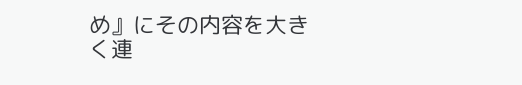め』にその内容を大きく連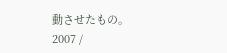動させたもの。
2007 /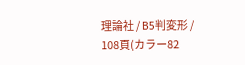理論社 / B5判変形 / 108頁(カラー82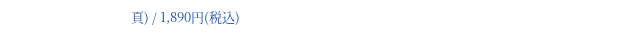頁) / 1,890円(税込)